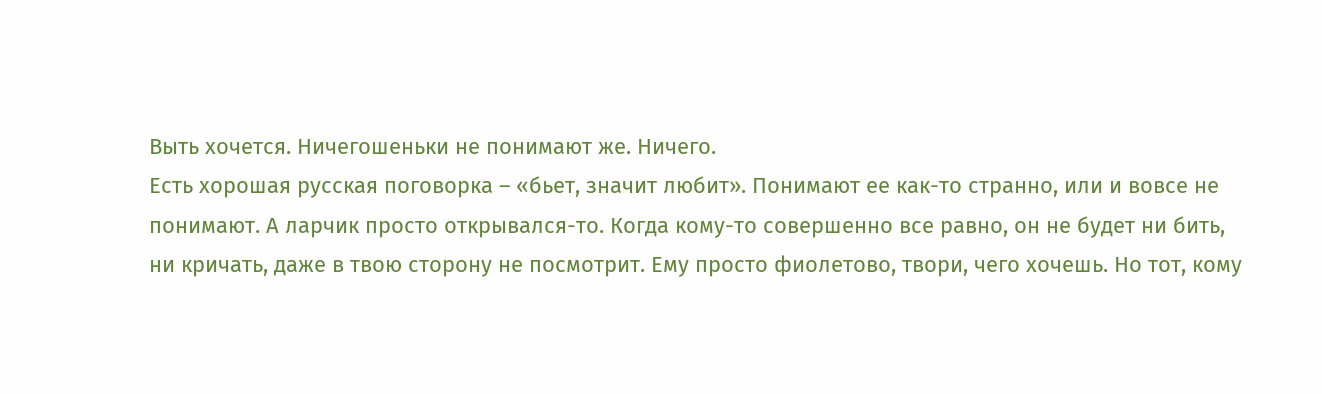Выть хочется. Ничегошеньки не понимают же. Ничего.
Есть хорошая русская поговорка – «бьет, значит любит». Понимают ее как-то странно, или и вовсе не понимают. А ларчик просто открывался-то. Когда кому-то совершенно все равно, он не будет ни бить, ни кричать, даже в твою сторону не посмотрит. Ему просто фиолетово, твори, чего хочешь. Но тот, кому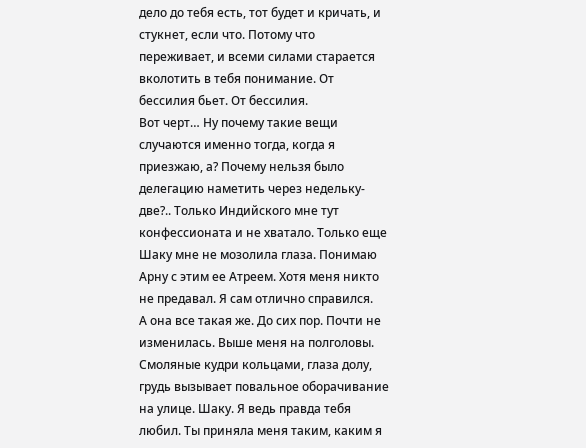дело до тебя есть, тот будет и кричать, и стукнет, если что. Потому что переживает, и всеми силами старается вколотить в тебя понимание. От бессилия бьет. От бессилия.
Вот черт… Ну почему такие вещи случаются именно тогда, когда я приезжаю, а? Почему нельзя было делегацию наметить через недельку-две?.. Только Индийского мне тут конфессионата и не хватало. Только еще Шаку мне не мозолила глаза. Понимаю Арну с этим ее Атреем. Хотя меня никто не предавал. Я сам отлично справился.
А она все такая же. До сих пор. Почти не изменилась. Выше меня на полголовы. Смоляные кудри кольцами, глаза долу, грудь вызывает повальное оборачивание на улице. Шаку. Я ведь правда тебя любил. Ты приняла меня таким, каким я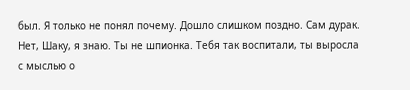был. Я только не понял почему. Дошло слишком поздно. Сам дурак.
Нет, Шаку, я знаю. Ты не шпионка. Тебя так воспитали, ты выросла с мыслью о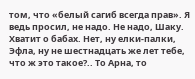том, что «белый сагиб всегда прав». Я ведь просил, не надо. Не надо, Шаку.
Хватит о бабах. Нет, ну елки-палки, Эфла, ну не шестнадцать же лет тебе, что ж это такое?.. То Арна, то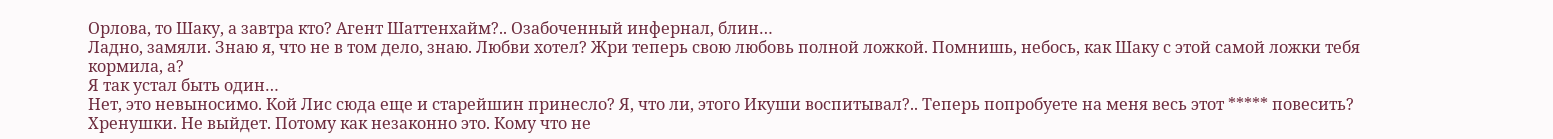Орлова, то Шаку, а завтра кто? Агент Шаттенхайм?.. Озабоченный инфернал, блин…
Ладно, замяли. Знаю я, что не в том дело, знаю. Любви хотел? Жри теперь свою любовь полной ложкой. Помнишь, небось, как Шаку с этой самой ложки тебя кормила, а?
Я так устал быть один…
Нет, это невыносимо. Кой Лис сюда еще и старейшин принесло? Я, что ли, этого Икуши воспитывал?.. Теперь попробуете на меня весь этот ***** повесить? Хренушки. Не выйдет. Потому как незаконно это. Кому что не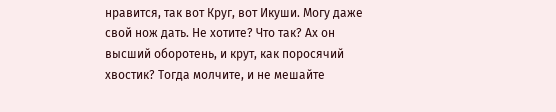нравится, так вот Круг, вот Икуши. Могу даже свой нож дать. Не хотите? Что так? Ах он высший оборотень, и крут, как поросячий хвостик? Тогда молчите, и не мешайте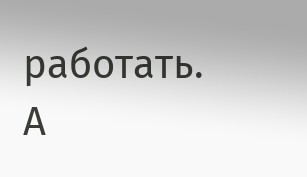работать. А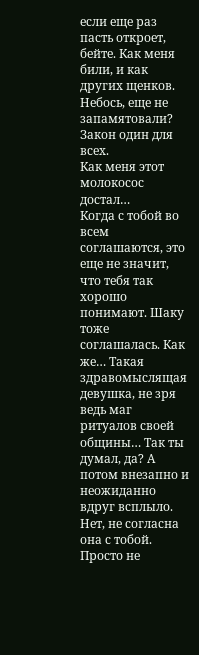если еще раз пасть откроет, бейте. Как меня били, и как других щенков. Небось, еще не запамятовали? Закон один для всех.
Как меня этот молокосос достал…
Когда с тобой во всем соглашаются, это еще не значит, что тебя так хорошо понимают. Шаку тоже соглашалась. Как же… Такая здравомыслящая девушка, не зря ведь маг ритуалов своей общины… Так ты думал, да? А потом внезапно и неожиданно вдруг всплыло. Нет, не согласна она с тобой. Просто не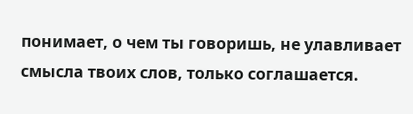понимает, о чем ты говоришь, не улавливает смысла твоих слов, только соглашается.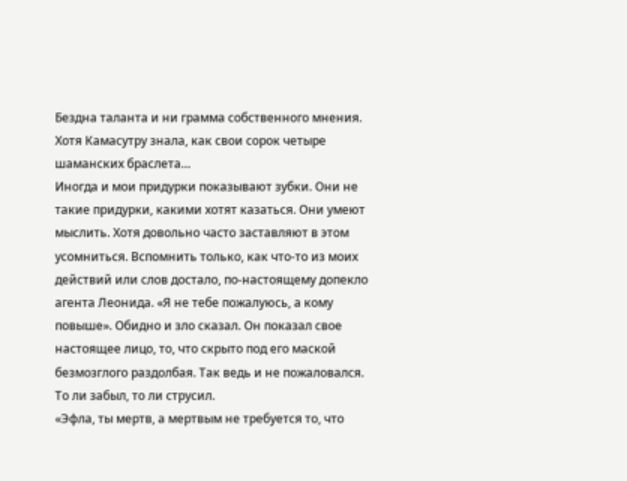Бездна таланта и ни грамма собственного мнения. Хотя Камасутру знала, как свои сорок четыре шаманских браслета…
Иногда и мои придурки показывают зубки. Они не такие придурки, какими хотят казаться. Они умеют мыслить. Хотя довольно часто заставляют в этом усомниться. Вспомнить только, как что-то из моих действий или слов достало, по-настоящему допекло агента Леонида. «Я не тебе пожалуюсь, а кому повыше». Обидно и зло сказал. Он показал свое настоящее лицо, то, что скрыто под его маской безмозглого раздолбая. Так ведь и не пожаловался. То ли забыл, то ли струсил.
«Эфла, ты мертв, а мертвым не требуется то, что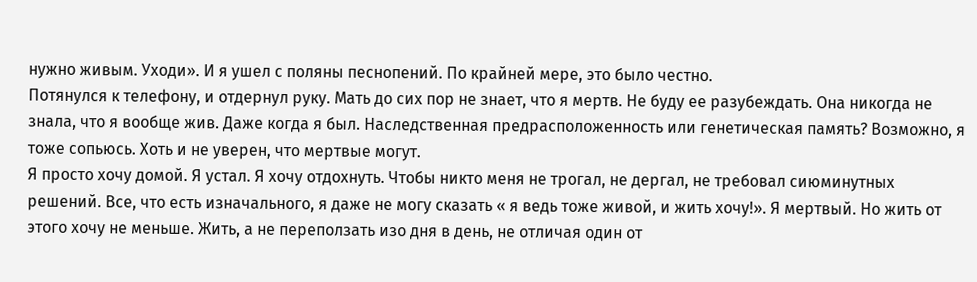нужно живым. Уходи». И я ушел с поляны песнопений. По крайней мере, это было честно.
Потянулся к телефону, и отдернул руку. Мать до сих пор не знает, что я мертв. Не буду ее разубеждать. Она никогда не знала, что я вообще жив. Даже когда я был. Наследственная предрасположенность или генетическая память? Возможно, я тоже сопьюсь. Хоть и не уверен, что мертвые могут.
Я просто хочу домой. Я устал. Я хочу отдохнуть. Чтобы никто меня не трогал, не дергал, не требовал сиюминутных решений. Все, что есть изначального, я даже не могу сказать « я ведь тоже живой, и жить хочу!». Я мертвый. Но жить от этого хочу не меньше. Жить, а не переползать изо дня в день, не отличая один от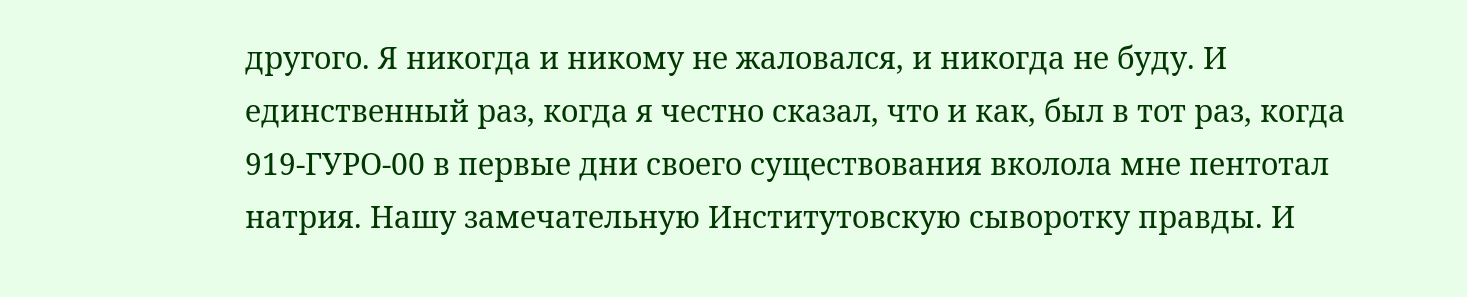другого. Я никогда и никому не жаловался, и никогда не буду. И единственный раз, когда я честно сказал, что и как, был в тот раз, когда 919-ГУРО-00 в первые дни своего существования вколола мне пентотал натрия. Нашу замечательную Институтовскую сыворотку правды. И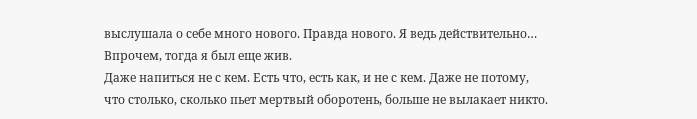выслушала о себе много нового. Правда нового. Я ведь действительно… Впрочем, тогда я был еще жив.
Даже напиться не с кем. Есть что, есть как, и не с кем. Даже не потому, что столько, сколько пьет мертвый оборотень, больше не вылакает никто.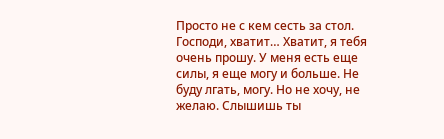Просто не с кем сесть за стол.
Господи, хватит… Хватит, я тебя очень прошу. У меня есть еще силы, я еще могу и больше. Не буду лгать, могу. Но не хочу, не желаю. Слышишь ты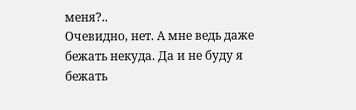меня?..
Очевидно, нет. А мне ведь даже бежать некуда. Да и не буду я бежать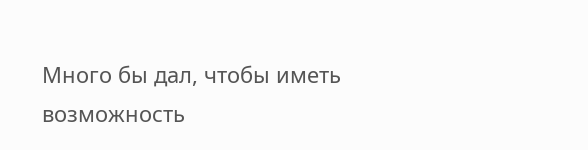Много бы дал, чтобы иметь возможность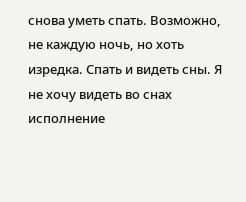снова уметь спать. Возможно, не каждую ночь, но хоть изредка. Спать и видеть сны. Я не хочу видеть во снах исполнение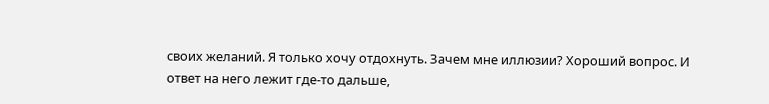своих желаний. Я только хочу отдохнуть. Зачем мне иллюзии? Хороший вопрос. И ответ на него лежит где-то дальше,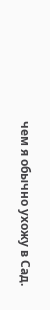чем я обычно ухожу в Сад.